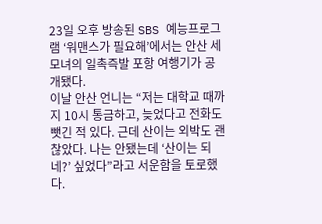23일 오후 방송된 SBS 예능프로그램 ‘워맨스가 필요해’에서는 안산 세 모녀의 일촉즉발 포항 여행기가 공개됐다.
이날 안산 언니는 “저는 대학교 때까지 10시 통금하고, 늦었다고 전화도 뺏긴 적 있다. 근데 산이는 외박도 괜찮았다. 나는 안됐는데 ‘산이는 되네?’ 싶었다”라고 서운함을 토로했다.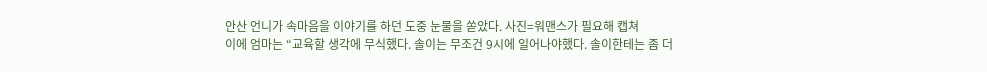안산 언니가 속마음을 이야기를 하던 도중 눈물을 쏟았다. 사진=워맨스가 필요해 캡쳐
이에 엄마는 “교육할 생각에 무식했다. 솔이는 무조건 9시에 일어나야했다. 솔이한테는 좀 더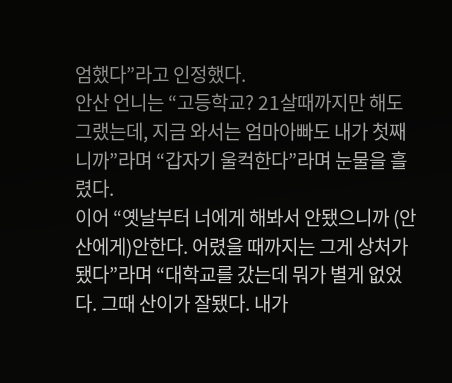엄했다”라고 인정했다.
안산 언니는 “고등학교? 21살때까지만 해도 그랬는데, 지금 와서는 엄마아빠도 내가 첫째니까”라며 “갑자기 울컥한다”라며 눈물을 흘렸다.
이어 “옛날부터 너에게 해봐서 안됐으니까 (안산에게)안한다. 어렸을 때까지는 그게 상처가 됐다”라며 “대학교를 갔는데 뭐가 별게 없었다. 그때 산이가 잘됐다. 내가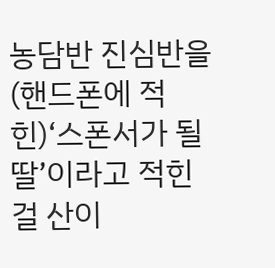농담반 진심반을 (핸드폰에 적힌)‘스폰서가 될 딸’이라고 적힌 걸 산이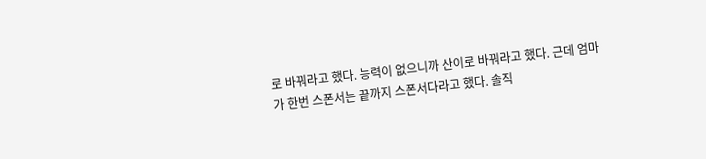로 바꿔라고 했다. 능력이 없으니까 산이로 바꿔라고 했다. 근데 엄마가 한번 스폰서는 끝까지 스폰서다라고 했다. 솔직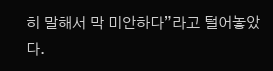히 말해서 막 미안하다”라고 털어놓았다.